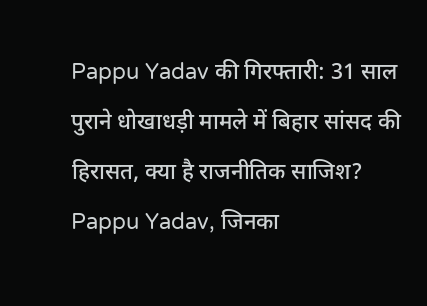Pappu Yadav की गिरफ्तारी: 31 साल पुराने धोखाधड़ी मामले में बिहार सांसद की हिरासत, क्या है राजनीतिक साजिश?
Pappu Yadav, जिनका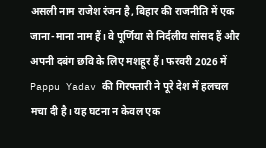असली नाम राजेश रंजन है, बिहार की राजनीति में एक जाना-माना नाम हैं। वे पूर्णिया से निर्दलीय सांसद हैं और अपनी दबंग छवि के लिए मशहूर हैं। फरवरी 2026 में Pappu Yadav की गिरफ्तारी ने पूरे देश में हलचल मचा दी है। यह घटना न केवल एक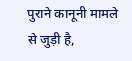पुराने कानूनी मामले से जुड़ी है,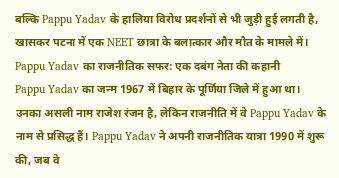बल्कि Pappu Yadav के हालिया विरोध प्रदर्शनों से भी जुड़ी हुई लगती है, खासकर पटना में एक NEET छात्रा के बलात्कार और मौत के मामले में।
Pappu Yadav का राजनीतिक सफर: एक दबंग नेता की कहानी
Pappu Yadav का जन्म 1967 में बिहार के पूर्णिया जिले में हुआ था। उनका असली नाम राजेश रंजन है, लेकिन राजनीति में वे Pappu Yadav के नाम से प्रसिद्ध हैं। Pappu Yadav ने अपनी राजनीतिक यात्रा 1990 में शुरू की, जब वे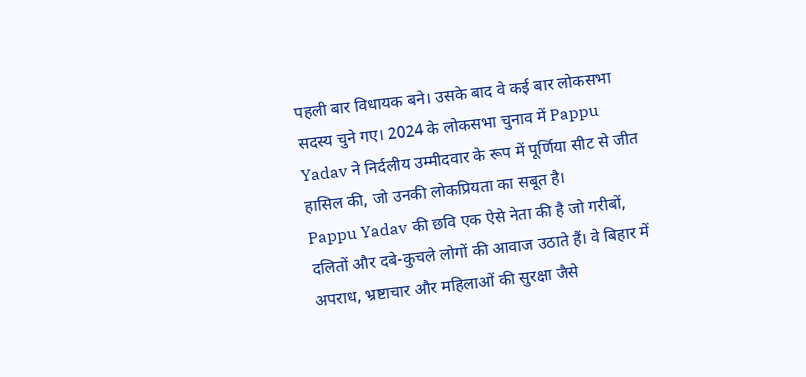पहली बार विधायक बने। उसके बाद वे कई बार लोकसभा सदस्य चुने गए। 2024 के लोकसभा चुनाव में Pappu Yadav ने निर्दलीय उम्मीदवार के रूप में पूर्णिया सीट से जीत हासिल की, जो उनकी लोकप्रियता का सबूत है।
Pappu Yadav की छवि एक ऐसे नेता की है जो गरीबों, दलितों और दबे-कुचले लोगों की आवाज उठाते हैं। वे बिहार में अपराध, भ्रष्टाचार और महिलाओं की सुरक्षा जैसे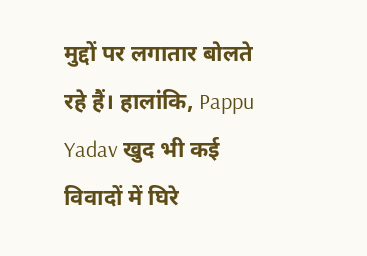मुद्दों पर लगातार बोलते रहे हैं। हालांकि, Pappu Yadav खुद भी कई विवादों में घिरे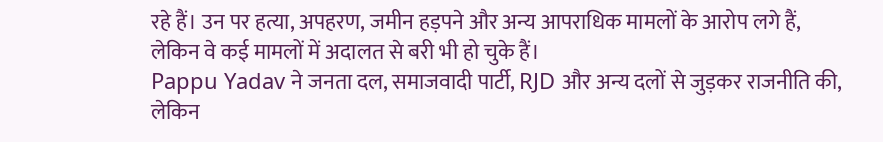रहे हैं। उन पर हत्या, अपहरण, जमीन हड़पने और अन्य आपराधिक मामलों के आरोप लगे हैं, लेकिन वे कई मामलों में अदालत से बरी भी हो चुके हैं।
Pappu Yadav ने जनता दल, समाजवादी पार्टी, RJD और अन्य दलों से जुड़कर राजनीति की, लेकिन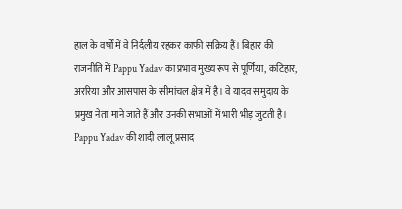हाल के वर्षों में वे निर्दलीय रहकर काफी सक्रिय हैं। बिहार की राजनीति में Pappu Yadav का प्रभाव मुख्य रूप से पूर्णिया, कटिहार, अररिया और आसपास के सीमांचल क्षेत्र में है। वे यादव समुदाय के प्रमुख नेता माने जाते हैं और उनकी सभाओं में भारी भीड़ जुटती है। Pappu Yadav की शादी लालू प्रसाद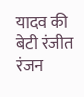यादव की बेटी रंजीत रंजन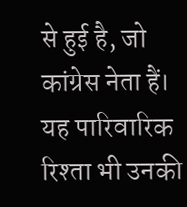से हुई है, जो कांग्रेस नेता हैं। यह पारिवारिक रिश्ता भी उनकी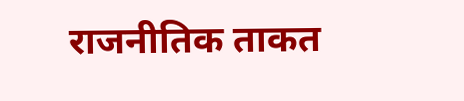राजनीतिक ताकत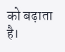को बढ़ाता है।